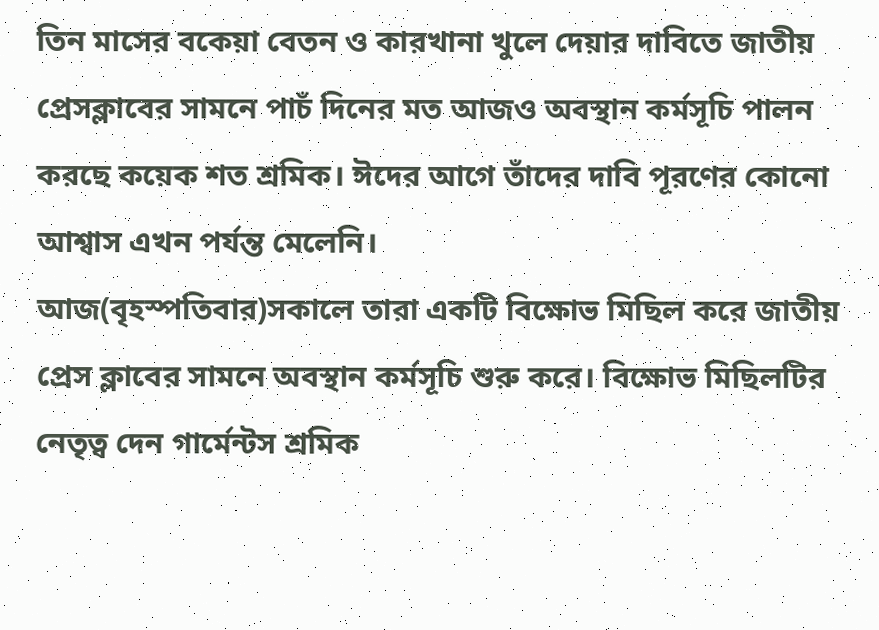তিন মাসের বকেয়া বেতন ও কারখানা খুলে দেয়ার দাবিতে জাতীয় প্রেসক্লাবের সামনে পাচঁ দিনের মত আজও অবস্থান কর্মসূচি পালন করছে কয়েক শত শ্রমিক। ঈদের আগে তাঁদের দাবি পূরণের কোনো আশ্বাস এখন পর্যন্ত মেলেনি।
আজ(বৃহস্পতিবার)সকালে তারা একটি বিক্ষোভ মিছিল করে জাতীয় প্রেস ক্লাবের সামনে অবস্থান কর্মসূচি শুরু করে। বিক্ষোভ মিছিলটির নেতৃত্ব দেন গার্মেন্টস শ্রমিক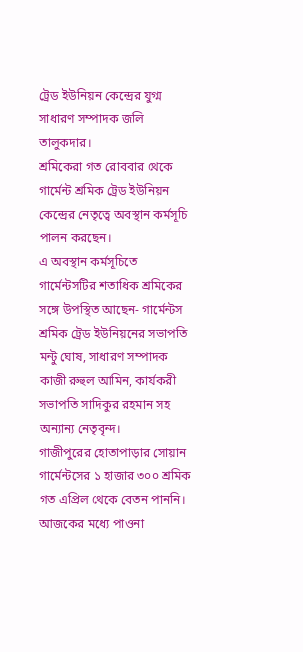ট্রেড ইউনিয়ন কেন্দ্রের যুগ্ম সাধারণ সম্পাদক জলি তালুকদার।
শ্রমিকেরা গত রোববার থেকে গার্মেন্ট শ্রমিক ট্রেড ইউনিয়ন কেন্দ্রের নেতৃত্বে অবস্থান কর্মসূচি পালন করছেন।
এ অবস্থান কর্মসূচিতে গার্মেন্টসটির শতাধিক শ্রমিকের সঙ্গে উপস্থিত আছেন- গার্মেন্টস শ্রমিক ট্রেড ইউনিয়নের সভাপতি মন্টু ঘোষ, সাধারণ সম্পাদক কাজী রুহুল আমিন, কার্যকরী সভাপতি সাদিকুর রহমান সহ অন্যান্য নেতৃবৃন্দ।
গাজীপুরের হোতাপাড়ার সোয়ান গার্মেন্টসের ১ হাজার ৩০০ শ্রমিক গত এপ্রিল থেকে বেতন পাননি। আজকের মধ্যে পাওনা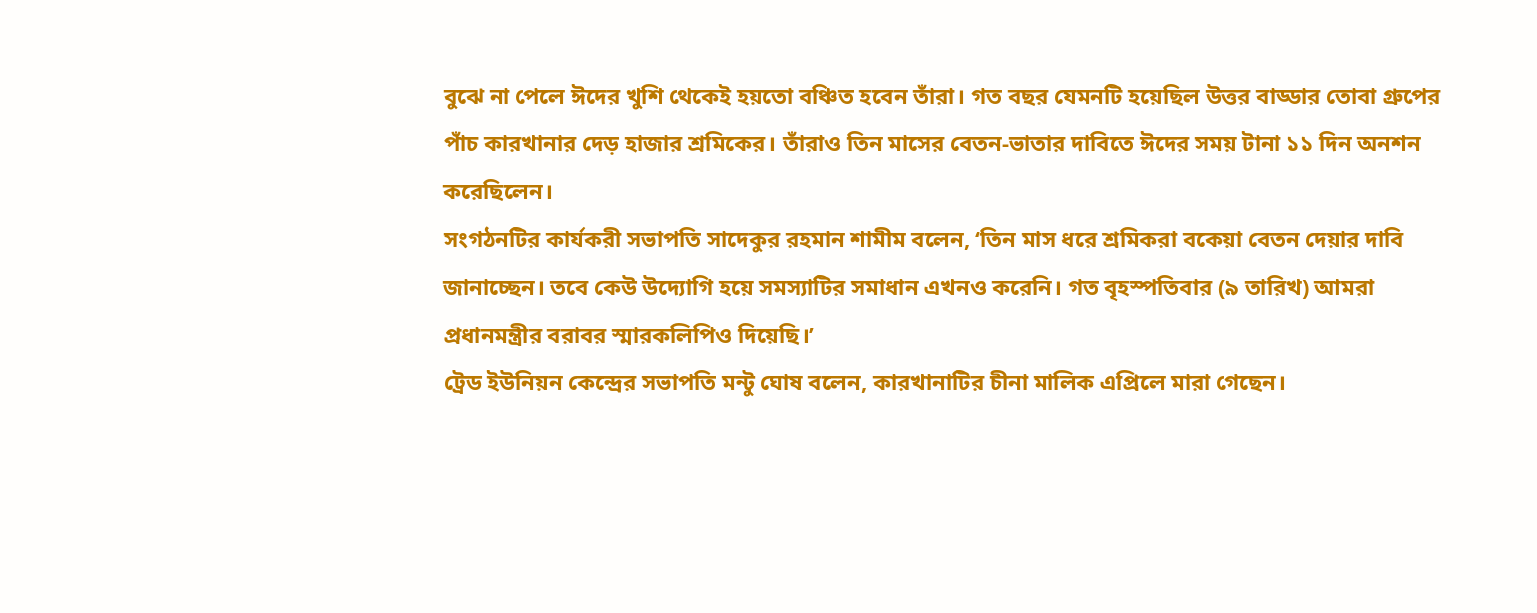বুঝে না পেলে ঈদের খুশি থেকেই হয়তো বঞ্চিত হবেন তাঁরা। গত বছর যেমনটি হয়েছিল উত্তর বাড্ডার তোবা গ্রুপের পাঁচ কারখানার দেড় হাজার শ্রমিকের। তাঁরাও তিন মাসের বেতন-ভাতার দাবিতে ঈদের সময় টানা ১১ দিন অনশন করেছিলেন।
সংগঠনটির কার্যকরী সভাপতি সাদেকুর রহমান শামীম বলেন, ‘তিন মাস ধরে শ্রমিকরা বকেয়া বেতন দেয়ার দাবি জানাচ্ছেন। তবে কেউ উদ্যোগি হয়ে সমস্যাটির সমাধান এখনও করেনি। গত বৃহস্পতিবার (৯ তারিখ) আমরা প্রধানমন্ত্রীর বরাবর স্মারকলিপিও দিয়েছি।’
ট্রেড ইউনিয়ন কেন্দ্রের সভাপতি মন্টু ঘোষ বলেন, কারখানাটির চীনা মালিক এপ্রিলে মারা গেছেন।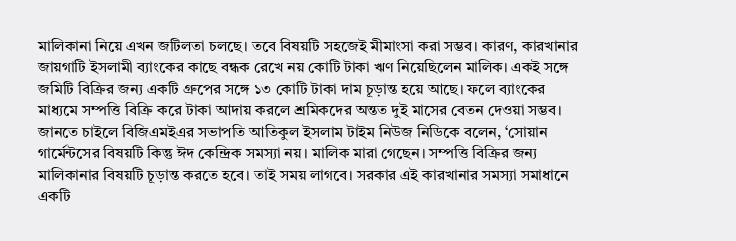মালিকানা নিয়ে এখন জটিলতা চলছে। তবে বিষয়টি সহজেই মীমাংসা করা সম্ভব। কারণ, কারখানার জায়গাটি ইসলামী ব্যাংকের কাছে বন্ধক রেখে নয় কোটি টাকা ঋণ নিয়েছিলেন মালিক। একই সঙ্গে জমিটি বিক্রির জন্য একটি গ্রুপের সঙ্গে ১৩ কোটি টাকা দাম চূড়ান্ত হয়ে আছে। ফলে ব্যাংকের মাধ্যমে সম্পত্তি বিক্রি করে টাকা আদায় করলে শ্রমিকদের অন্তত দুই মাসের বেতন দেওয়া সম্ভব।
জানতে চাইলে বিজিএমইএর সভাপতি আতিকুল ইসলাম টাইম নিউজ নিডিকে বলেন, ‘সোয়ান গার্মেন্টসের বিষয়টি কিন্তু ঈদ কেন্দ্রিক সমস্যা নয়। মালিক মারা গেছেন। সম্পত্তি বিক্রির জন্য মালিকানার বিষয়টি চূড়ান্ত করতে হবে। তাই সময় লাগবে। সরকার এই কারখানার সমস্যা সমাধানে একটি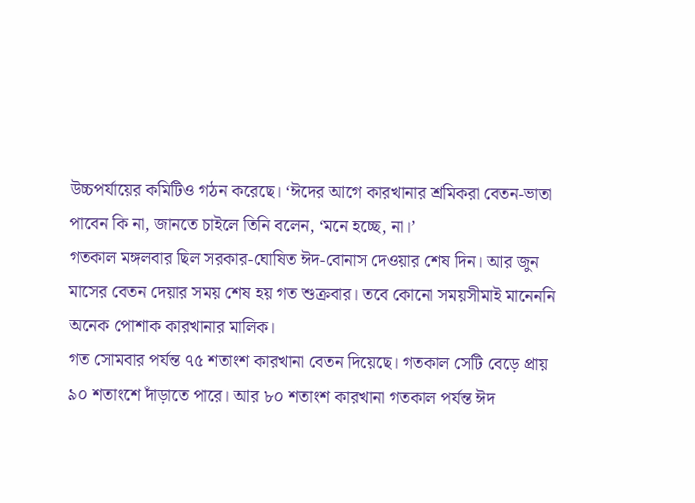উচ্চপর্যায়ের কমিটিও গঠন করেছে। ‘ঈদের আগে কারখানার শ্রমিকরা বেতন-ভাতা পাবেন কি না, জানতে চাইলে তিনি বলেন, ‘মনে হচ্ছে, না।’
গতকাল মঙ্গলবার ছিল সরকার-ঘোষিত ঈদ-বোনাস দেওয়ার শেষ দিন। আর জুন মাসের বেতন দেয়ার সময় শেষ হয় গত শুক্রবার। তবে কোনো সময়সীমাই মানেননি অনেক পোশাক কারখানার মালিক।
গত সোমবার পর্যন্ত ৭৫ শতাংশ কারখানা বেতন দিয়েছে। গতকাল সেটি বেড়ে প্রায় ৯০ শতাংশে দাঁড়াতে পারে। আর ৮০ শতাংশ কারখানা গতকাল পর্যন্ত ঈদ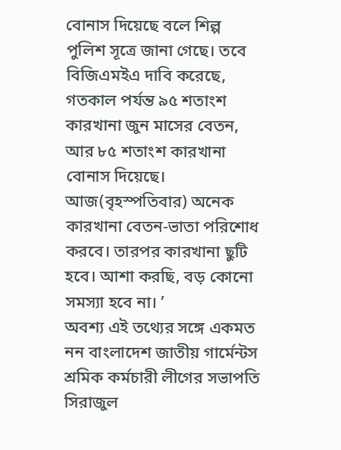বোনাস দিয়েছে বলে শিল্প পুলিশ সূত্রে জানা গেছে। তবে বিজিএমইএ দাবি করেছে, গতকাল পর্যন্ত ৯৫ শতাংশ কারখানা জুন মাসের বেতন, আর ৮৫ শতাংশ কারখানা বোনাস দিয়েছে।
আজ(বৃহস্পতিবার) অনেক কারখানা বেতন-ভাতা পরিশোধ করবে। তারপর কারখানা ছুটি হবে। আশা করছি, বড় কোনো সমস্যা হবে না। ’
অবশ্য এই তথ্যের সঙ্গে একমত নন বাংলাদেশ জাতীয় গার্মেন্টস শ্রমিক কর্মচারী লীগের সভাপতি সিরাজুল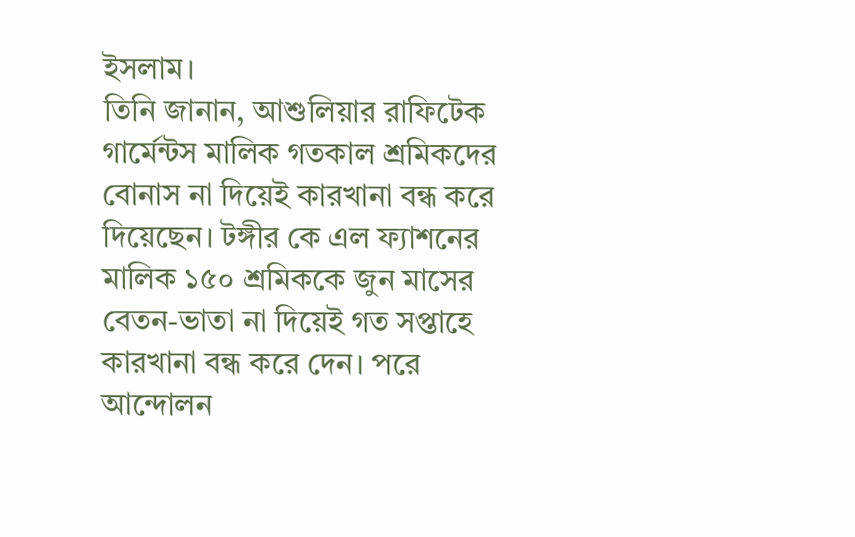ইসলাম।
তিনি জানান, আশুলিয়ার রাফিটেক গার্মেন্টস মালিক গতকাল শ্রমিকদের বোনাস না দিয়েই কারখানা বন্ধ করে দিয়েছেন। টঙ্গীর কে এল ফ্যাশনের মালিক ১৫০ শ্রমিককে জুন মাসের বেতন-ভাতা না দিয়েই গত সপ্তাহে কারখানা বন্ধ করে দেন। পরে আন্দোলন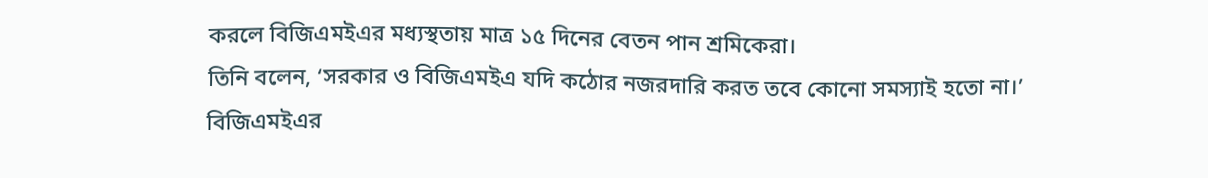করলে বিজিএমইএর মধ্যস্থতায় মাত্র ১৫ দিনের বেতন পান শ্রমিকেরা।
তিনি বলেন, ‘সরকার ও বিজিএমইএ যদি কঠোর নজরদারি করত তবে কোনো সমস্যাই হতো না।’
বিজিএমইএর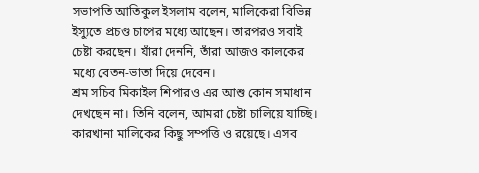সভাপতি আতিকুল ইসলাম বলেন, মালিকেরা বিভিন্ন ইস্যুতে প্রচণ্ড চাপের মধ্যে আছেন। তারপরও সবাই চেষ্টা করছেন। যাঁরা দেননি, তাঁরা আজও কালকের মধ্যে বেতন-ভাতা দিয়ে দেবেন।
শ্রম সচিব মিকাইল শিপারও এর আশু কোন সমাধান দেখছেন না। তিনি বলেন, আমরা চেষ্টা চালিয়ে যাচ্ছি। কারখানা মালিকের কিছু সম্পত্তি ও রয়েছে। এসব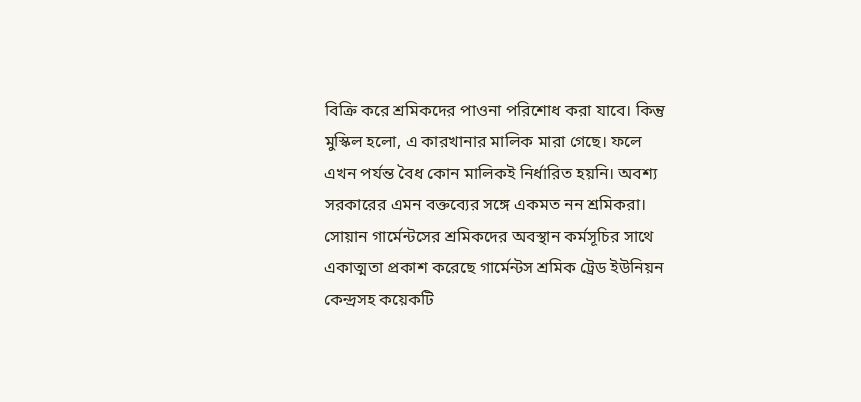বিক্রি করে শ্রমিকদের পাওনা পরিশোধ করা যাবে। কিন্তু মুস্কিল হলো, এ কারখানার মালিক মারা গেছে। ফলে এখন পর্যন্ত বৈধ কোন মালিকই নির্ধারিত হয়নি। অবশ্য সরকারের এমন বক্তব্যের সঙ্গে একমত নন শ্রমিকরা।
সোয়ান গার্মেন্টসের শ্রমিকদের অবস্থান কর্মসূচির সাথে একাত্মতা প্রকাশ করেছে গার্মেন্টস শ্রমিক ট্রেড ইউনিয়ন কেন্দ্রসহ কয়েকটি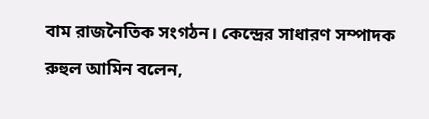বাম রাজনৈতিক সংগঠন। কেন্দ্রের সাধারণ সম্পাদক রুহুল আমিন বলেন,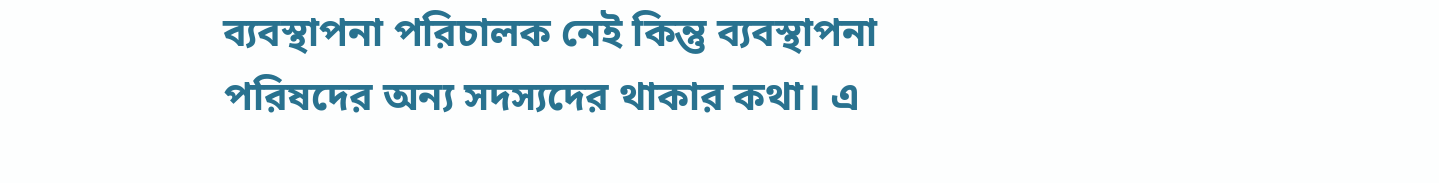ব্যবস্থাপনা পরিচালক নেই কিন্তু ব্যবস্থাপনা পরিষদের অন্য সদস্যদের থাকার কথা। এ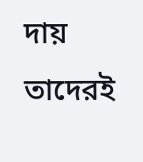দায় তাদেরই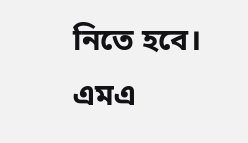নিতে হবে।
এমএ